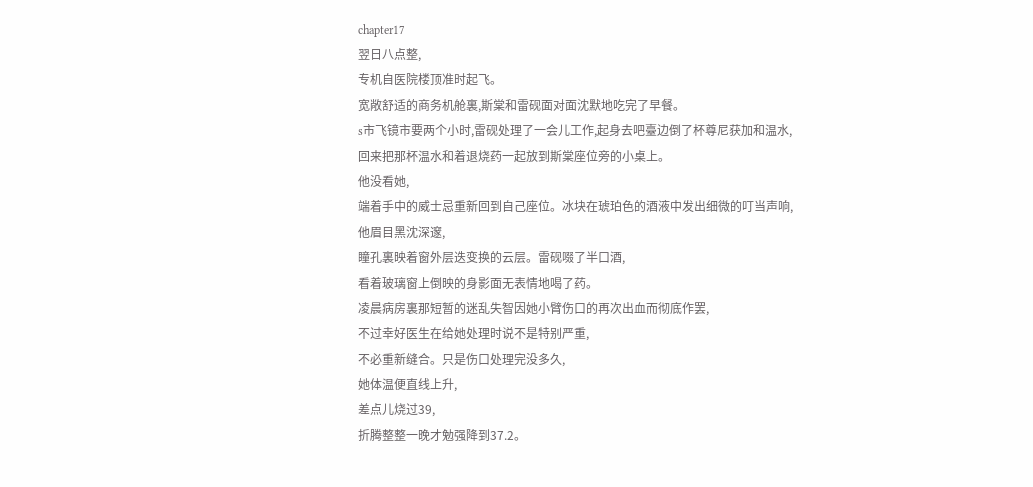chapter17
翌日八点整,
专机自医院楼顶准时起飞。
宽敞舒适的商务机舱裏,斯棠和雷砚面对面沈默地吃完了早餐。
s市飞镜市要两个小时,雷砚处理了一会儿工作,起身去吧臺边倒了杯尊尼获加和温水,
回来把那杯温水和着退烧药一起放到斯棠座位旁的小桌上。
他没看她,
端着手中的威士忌重新回到自己座位。冰块在琥珀色的酒液中发出细微的叮当声响,他眉目黑沈深邃,
瞳孔裏映着窗外层迭变换的云层。雷砚啜了半口酒,
看着玻璃窗上倒映的身影面无表情地喝了药。
凌晨病房裏那短暂的迷乱失智因她小臂伤口的再次出血而彻底作罢,
不过幸好医生在给她处理时说不是特别严重,
不必重新缝合。只是伤口处理完没多久,
她体温便直线上升,
差点儿烧过39,
折腾整整一晚才勉强降到37.2。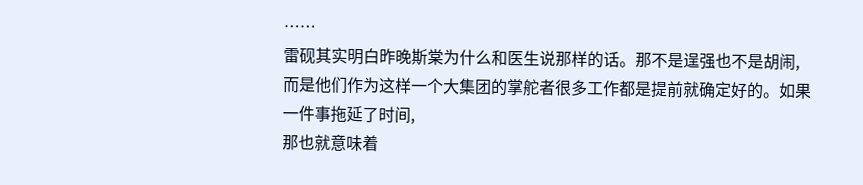……
雷砚其实明白昨晚斯棠为什么和医生说那样的话。那不是逞强也不是胡闹,而是他们作为这样一个大集团的掌舵者很多工作都是提前就确定好的。如果一件事拖延了时间,
那也就意味着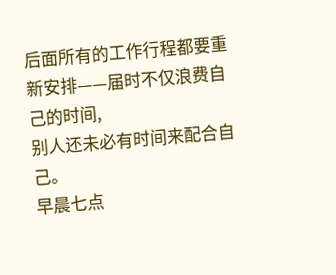后面所有的工作行程都要重新安排——届时不仅浪费自己的时间,
别人还未必有时间来配合自己。
早晨七点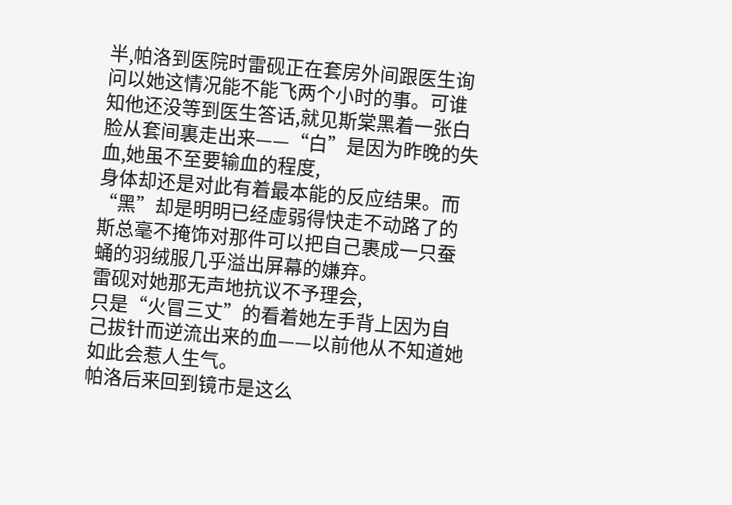半,帕洛到医院时雷砚正在套房外间跟医生询问以她这情况能不能飞两个小时的事。可谁知他还没等到医生答话,就见斯棠黑着一张白脸从套间裏走出来——“白”是因为昨晚的失血,她虽不至要输血的程度,
身体却还是对此有着最本能的反应结果。而“黑”却是明明已经虚弱得快走不动路了的斯总毫不掩饰对那件可以把自己裹成一只蚕蛹的羽绒服几乎溢出屏幕的嫌弃。
雷砚对她那无声地抗议不予理会,
只是“火冒三丈”的看着她左手背上因为自己拔针而逆流出来的血——以前他从不知道她如此会惹人生气。
帕洛后来回到镜市是这么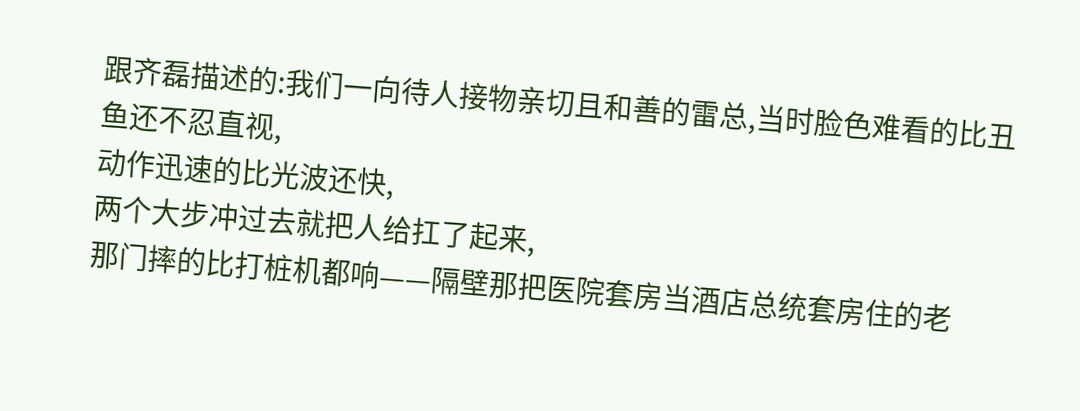跟齐磊描述的:我们一向待人接物亲切且和善的雷总,当时脸色难看的比丑鱼还不忍直视,
动作迅速的比光波还快,
两个大步冲过去就把人给扛了起来,
那门摔的比打桩机都响——隔壁那把医院套房当酒店总统套房住的老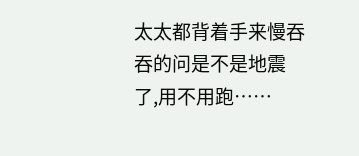太太都背着手来慢吞吞的问是不是地震了,用不用跑……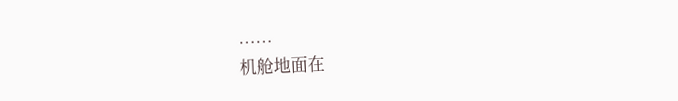……
机舱地面在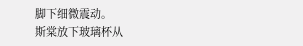脚下细微震动。
斯棠放下玻璃杯从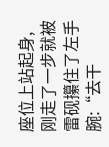座位上站起身,
刚走了一步就被雷砚攥住了左手腕:“去干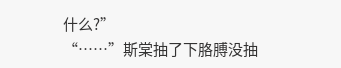什么?”
“……”斯棠抽了下胳膊没抽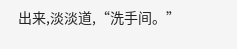出来,淡淡道,“洗手间。”